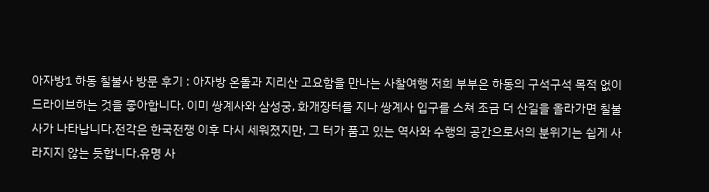아자방1 하동 칠불사 방문 후기 : 아자방 온돌과 지리산 고요함을 만나는 사찰여행 저희 부부은 하동의 구석구석 목적 없이 드라이브하는 것을 좋아합니다. 이미 쌍계사와 삼성궁, 화개장터를 지나 쌍계사 입구를 스쳐 조금 더 산길을 올라가면 칠불사가 나타납니다.전각은 한국전쟁 이후 다시 세워졌지만, 그 터가 품고 있는 역사와 수행의 공간으로서의 분위기는 쉽게 사라지지 않는 듯합니다.유명 사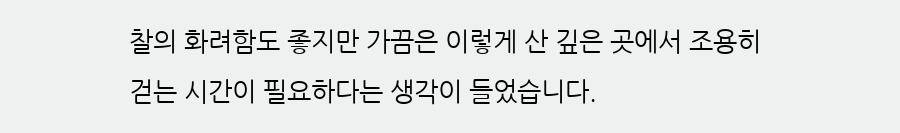찰의 화려함도 좋지만 가끔은 이렇게 산 깊은 곳에서 조용히 걷는 시간이 필요하다는 생각이 들었습니다.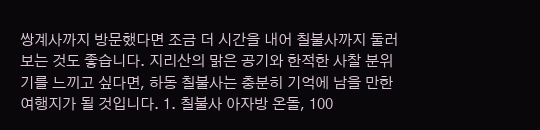쌍계사까지 방문했다면 조금 더 시간을 내어 칠불사까지 둘러보는 것도 좋습니다. 지리산의 맑은 공기와 한적한 사찰 분위기를 느끼고 싶다면, 하동 칠불사는 충분히 기억에 남을 만한 여행지가 될 것입니다. 1. 칠불사 아자방 온돌, 100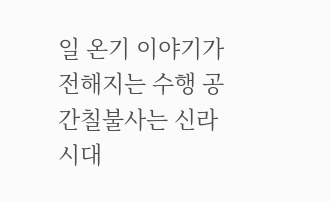일 온기 이야기가 전해지는 수행 공간칠불사는 신라시대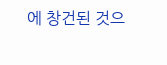에 창건된 것으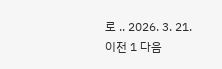로 .. 2026. 3. 21. 이전 1 다음